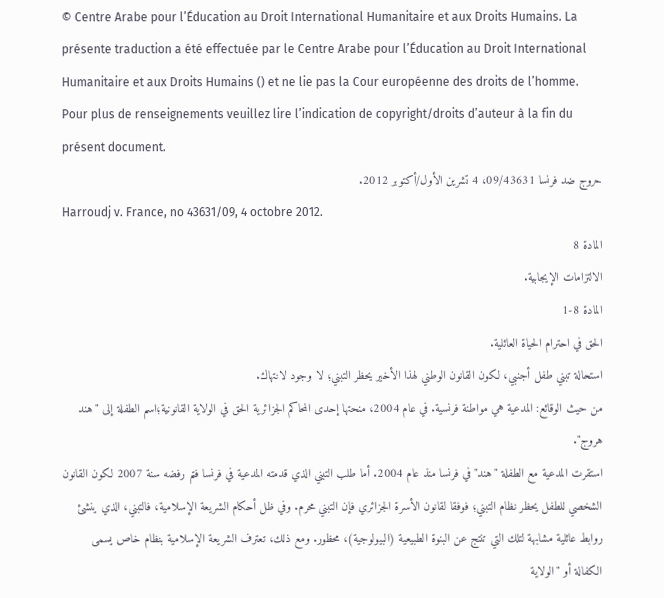© Centre Arabe pour l’Éducation au Droit International Humanitaire et aux Droits Humains. La présente traduction a été effectuée par le Centre Arabe pour l’Éducation au Droit International Humanitaire et aux Droits Humains () et ne lie pas la Cour européenne des droits de l’homme. Pour plus de renseignements veuillez lire l’indication de copyright/droits d’auteur à la fin du présent document.
حروج ضد فرنسا 09/43631، 4 تشرين الأول/أكتوبر 2012.
Harroudj v. France, no 43631/09, 4 octobre 2012.
المادة 8
الالتزامات الإيجابية.
المادة 8-1
الحق في احترام الحياة العائلية.
استحالة تبني طفل أجنبي، لكون القانون الوطني لهذا الأخير يحظر التبني؛ لا وجود لانتهاك.
من حيث الوقائع: المدعية هي مواطنة فرنسية. في عام 2004، منحتها إحدى المحاكم الجزائرية الحق في الولاية القانونية؛اسم الطفلة إلى "هند هروج".
استقرت المدعية مع الطفلة "هند" في فرنسا منذ عام 2004. أما طلب التبني الذي قدمته المدعية في فرنسا فتم رفضه سنة 2007 لكون القانون الشخصي للطفل يحظر نظام التبني؛ فوفقا لقانون الأسرة الجزائري فإن التبني محرم. وفي ظل أحكام الشريعة الإسلامية، فالتبني، الذي ينشئ روابط عائلية مشابهة لتلك التي تنتج عن البنوة الطبيعية (البيولوجية)، محظور. ومع ذلك، تعترف الشريعة الإسلامية بنظام خاص يسمى الكفالة أو "الولاية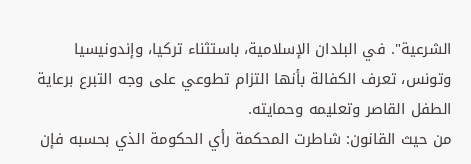الشرعية". في البلدان الإسلامية، باستثناء تركيا، وإندونيسيا وتونس، تعرف الكفالة بأنها التزام تطوعي على وجه التبرع برعاية الطفل القاصر وتعليمه وحمايته.
من حيث القانون: شاطرت المحكمة رأي الحكومة الذي بحسبه فإن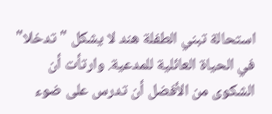استحالة تبني الطفلة هند لا يشكل "تدخلا" في الحياة العائلية للمدعية. وارتأت أن الشكوى من الأفضل أن تدرس على ضوء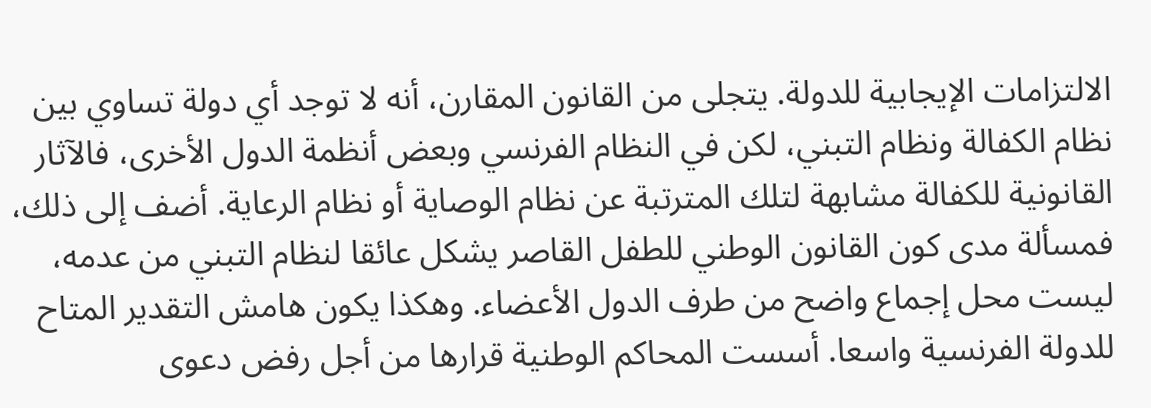الالتزامات الإيجابية للدولة. يتجلى من القانون المقارن، أنه لا توجد أي دولة تساوي بين نظام الكفالة ونظام التبني، لكن في النظام الفرنسي وبعض أنظمة الدول الأخرى، فالآثار القانونية للكفالة مشابهة لتلك المترتبة عن نظام الوصاية أو نظام الرعاية. أضف إلى ذلك، فمسألة مدى كون القانون الوطني للطفل القاصر يشكل عائقا لنظام التبني من عدمه، ليست محل إجماع واضح من طرف الدول الأعضاء. وهكذا يكون هامش التقدير المتاح للدولة الفرنسية واسعا. أسست المحاكم الوطنية قرارها من أجل رفض دعوى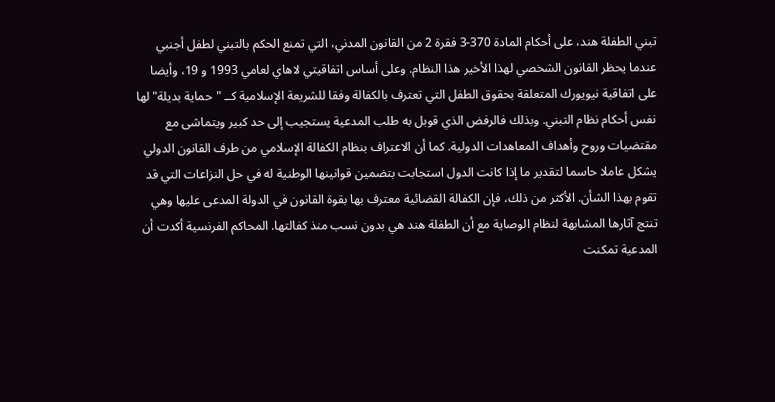تبني الطفلة هند، على أحكام المادة 370-3 فقرة 2 من القانون المدني، التي تمنع الحكم بالتبني لطفل أجنبي عندما يحظر القانون الشخصي لهذا الأخير هذا النظام. وعلى أساس اتفاقيتي لاهاي لعامي 1993 و 19، وأيضا على اتفاقية نيويورك المتعلقة بحقوق الطفل التي تعترف بالكفالة وفقا للشريعة الإسلامية كــ "حماية بديلة" لها نفس أحكام نظام التبني. وبذلك فالرفض الذي قوبل به طلب المدعية يستجيب إلى حد كبير ويتماشى مع مقتضيات وروح وأهداف المعاهدات الدولية. كما أن الاعتراف بنظام الكفالة الإسلامي من طرف القانون الدولي يشكل عاملا حاسما لتقدير ما إذا كانت الدول استجابت بتضمين قوانينها الوطنية له في حل النزاعات التي قد تقوم بهذا الشأن. الأكثر من ذلك، فإن الكفالة القضائية معترف بها بقوة القانون في الدولة المدعى عليها وهي تنتج آثارها المشابهة لنظام الوصاية مع أن الطفلة هند هي بدون نسب منذ كفالتها. المحاكم الفرنسية أكدت أن المدعية تمكنت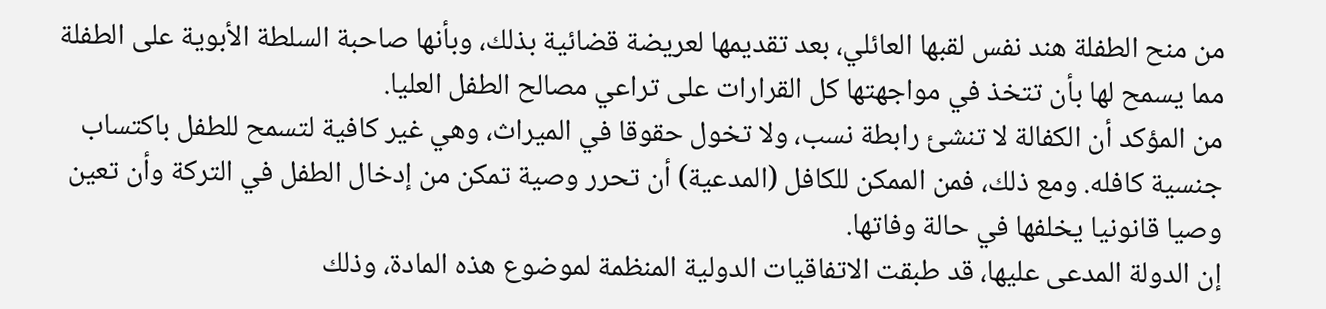من منح الطفلة هند نفس لقبها العائلي، بعد تقديمها لعريضة قضائية بذلك، وبأنها صاحبة السلطة الأبوية على الطفلة مما يسمح لها بأن تتخذ في مواجهتها كل القرارات على تراعي مصالح الطفل العليا.
من المؤكد أن الكفالة لا تنشئ رابطة نسب، ولا تخول حقوقا في الميراث، وهي غير كافية لتسمح للطفل باكتساب جنسية كافله. ومع ذلك، فمن الممكن للكافل (المدعية) أن تحرر وصية تمكن من إدخال الطفل في التركة وأن تعين وصيا قانونيا يخلفها في حالة وفاتها.
إن الدولة المدعى عليها، قد طبقت الاتفاقيات الدولية المنظمة لموضوع هذه المادة، وذلك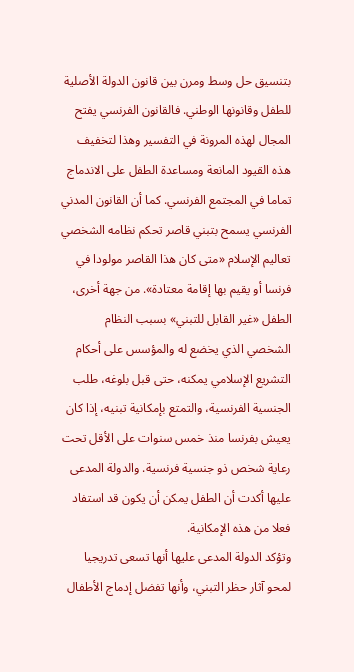بتنسيق حل وسط ومرن بين قانون الدولة الأصلية للطفل وقانونها الوطني. فالقانون الفرنسي يفتح المجال لهذه المرونة في التفسير وهذا لتخفيف هذه القيود المانعة ومساعدة الطفل على الاندماج تماما في المجتمع الفرنسي. كما أن القانون المدني الفرنسي يسمح بتبني قاصر تحكم نظامه الشخصي تعاليم الإسلام «متى كان هذا القاصر مولودا في فرنسا أو يقيم بها إقامة معتادة». من جهة أخرى، الطفل «غير القابل للتبني» بسبب النظام الشخصي الذي يخضع له والمؤسس على أحكام التشريع الإسلامي يمكنه، حتى قبل بلوغه، طلب الجنسية الفرنسية، والتمتع بإمكانية تبنيه، إذا كان يعيش بفرنسا منذ خمس سنوات على الأقل تحت رعاية شخص ذو جنسية فرنسية. والدولة المدعى عليها أكدت أن الطفل يمكن أن يكون قد استفاد فعلا من هذه الإمكانية.
وتؤكد الدولة المدعى عليها أنها تسعى تدريجيا لمحو آثار حظر التبني، وأنها تفضل إدماج الأطفال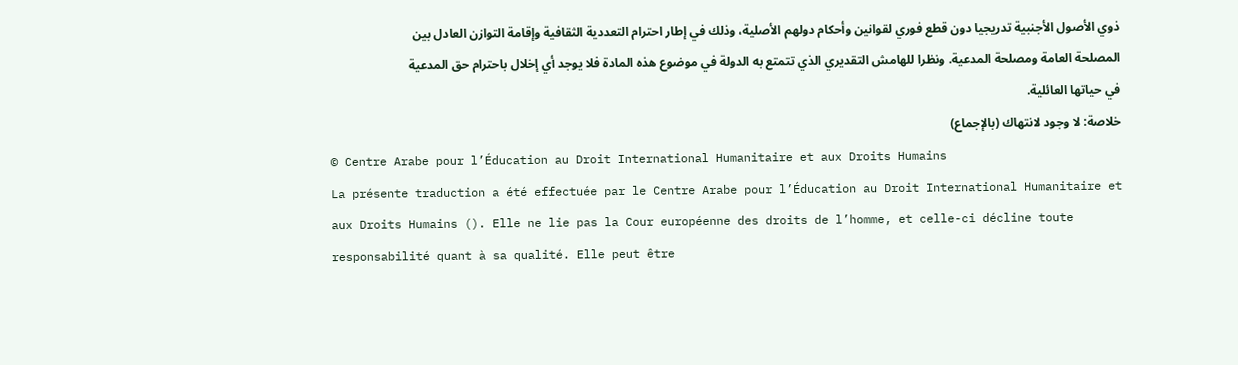ذوي الأصول الأجنبية تدريجيا دون قطع فوري لقوانين وأحكام دولهم الأصلية، وذلك في إطار احترام التعددية الثقافية وإقامة التوازن العادل بين المصلحة العامة ومصلحة المدعية. ونظرا للهامش التقديري الذي تتمتع به الدولة في موضوع هذه المادة فلا يوجد أي إخلال باحترام حق المدعية في حياتها العائلية.
خلاصة: لا وجود لانتهاك (بالإجماع)
© Centre Arabe pour l’Éducation au Droit International Humanitaire et aux Droits Humains
La présente traduction a été effectuée par le Centre Arabe pour l’Éducation au Droit International Humanitaire et aux Droits Humains (). Elle ne lie pas la Cour européenne des droits de l’homme, et celle-ci décline toute responsabilité quant à sa qualité. Elle peut être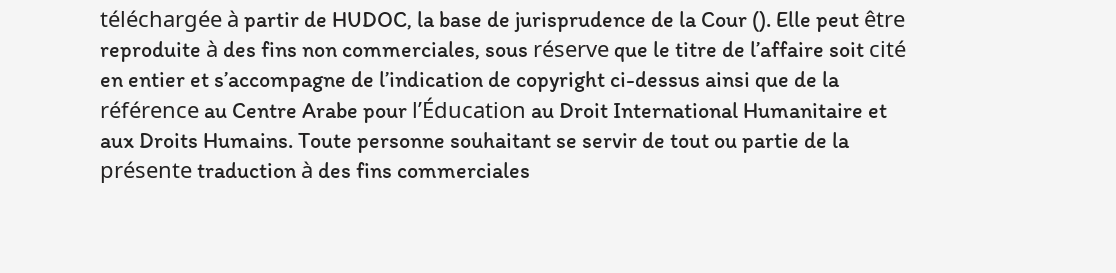téléchargée à partir de HUDOC, la base de jurisprudence de la Cour (). Elle peut être reproduite à des fins non commerciales, sous réserve que le titre de l’affaire soit cité en entier et s’accompagne de l’indication de copyright ci-dessus ainsi que de la référence au Centre Arabe pour l’Éducation au Droit International Humanitaire et aux Droits Humains. Toute personne souhaitant se servir de tout ou partie de la présente traduction à des fins commerciales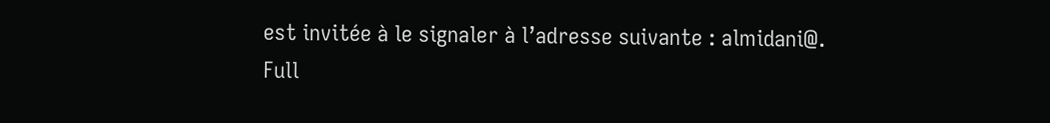est invitée à le signaler à l’adresse suivante : almidani@.
Full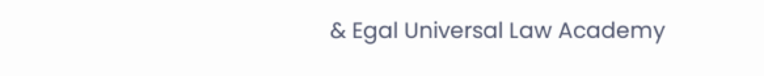& Egal Universal Law Academy